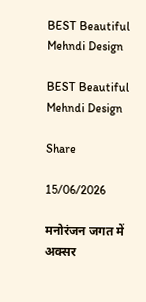BEST Beautiful Mehndi Design

BEST Beautiful Mehndi Design

Share

15/06/2026

मनोरंजन जगत में अक्सर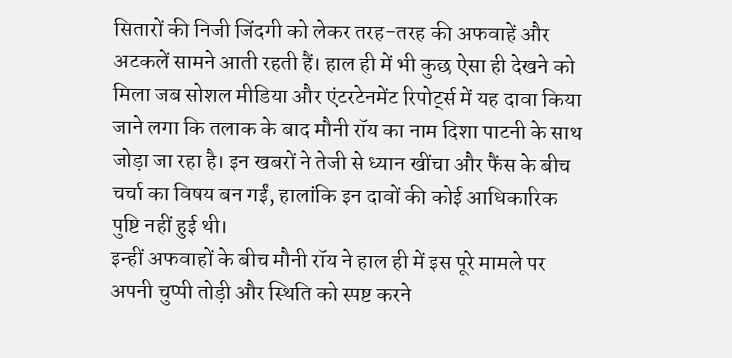सितारों की निजी जिंदगी को लेकर तरह-तरह की अफवाहें और अटकलें सामने आती रहती हैं। हाल ही में भी कुछ ऐसा ही देखने को मिला जब सोशल मीडिया और एंटरटेनमेंट रिपोर्ट्स में यह दावा किया जाने लगा कि तलाक के बाद मौनी रॉय का नाम दिशा पाटनी के साथ जोड़ा जा रहा है। इन खबरों ने तेजी से ध्यान खींचा और फैंस के बीच चर्चा का विषय बन गईं, हालांकि इन दावों की कोई आधिकारिक पुष्टि नहीं हुई थी।
इन्हीं अफवाहों के बीच मौनी रॉय ने हाल ही में इस पूरे मामले पर अपनी चुप्पी तोड़ी और स्थिति को स्पष्ट करने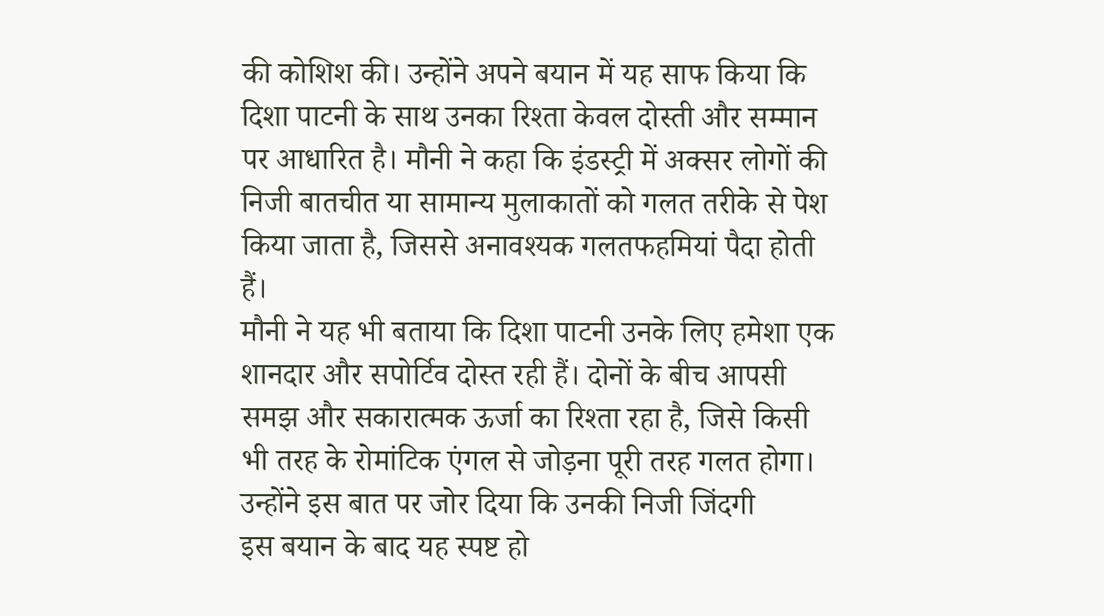की कोशिश की। उन्होंने अपने बयान में यह साफ किया कि दिशा पाटनी के साथ उनका रिश्ता केवल दोस्ती और सम्मान पर आधारित है। मौनी ने कहा कि इंडस्ट्री में अक्सर लोगों की निजी बातचीत या सामान्य मुलाकातों को गलत तरीके से पेश किया जाता है, जिससे अनावश्यक गलतफहमियां पैदा होती हैं।
मौनी ने यह भी बताया कि दिशा पाटनी उनके लिए हमेशा एक शानदार और सपोर्टिव दोस्त रही हैं। दोनों के बीच आपसी समझ और सकारात्मक ऊर्जा का रिश्ता रहा है, जिसे किसी भी तरह के रोमांटिक एंगल से जोड़ना पूरी तरह गलत होगा। उन्होंने इस बात पर जोर दिया कि उनकी निजी जिंदगी
इस बयान के बाद यह स्पष्ट हो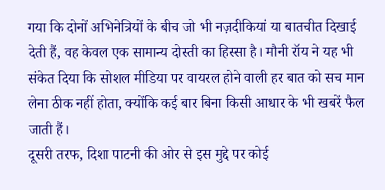गया कि दोनों अभिनेत्रियों के बीच जो भी नज़दीकियां या बातचीत दिखाई देती हैं, वह केवल एक सामान्य दोस्ती का हिस्सा है। मौनी रॉय ने यह भी संकेत दिया कि सोशल मीडिया पर वायरल होने वाली हर बात को सच मान लेना ठीक नहीं होता, क्योंकि कई बार बिना किसी आधार के भी खबरें फैल जाती हैं।
दूसरी तरफ, दिशा पाटनी की ओर से इस मुद्दे पर कोई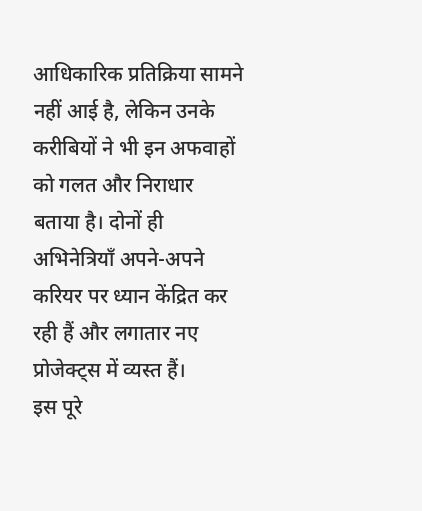आधिकारिक प्रतिक्रिया सामने नहीं आई है, लेकिन उनके करीबियों ने भी इन अफवाहों को गलत और निराधार बताया है। दोनों ही अभिनेत्रियाँ अपने-अपने करियर पर ध्यान केंद्रित कर रही हैं और लगातार नए प्रोजेक्ट्स में व्यस्त हैं।
इस पूरे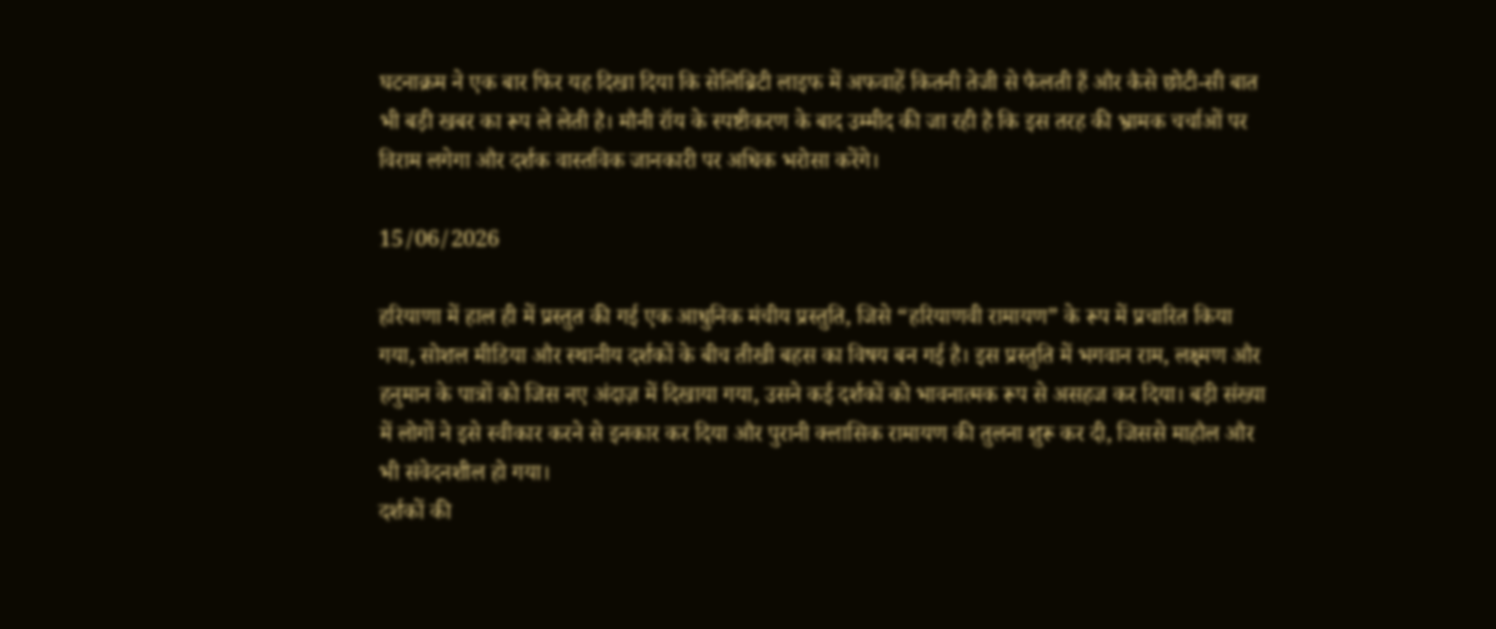घटनाक्रम ने एक बार फिर यह दिखा दिया कि सेलिब्रिटी लाइफ में अफवाहें कितनी तेजी से फैलती हैं और कैसे छोटी-सी बात भी बड़ी खबर का रूप ले लेती है। मौनी रॉय के स्पष्टीकरण के बाद उम्मीद की जा रही है कि इस तरह की भ्रामक चर्चाओं पर विराम लगेगा और दर्शक वास्तविक जानकारी पर अधिक भरोसा करेंगे।

15/06/2026

हरियाणा में हाल ही में प्रस्तुत की गई एक आधुनिक मंचीय प्रस्तुति, जिसे “हरियाणवी रामायण” के रूप में प्रचारित किया गया, सोशल मीडिया और स्थानीय दर्शकों के बीच तीखी बहस का विषय बन गई है। इस प्रस्तुति में भगवान राम, लक्ष्मण और हनुमान के पात्रों को जिस नए अंदाज़ में दिखाया गया, उसने कई दर्शकों को भावनात्मक रूप से असहज कर दिया। बड़ी संख्या में लोगों ने इसे स्वीकार करने से इनकार कर दिया और पुरानी क्लासिक रामायण की तुलना शुरू कर दी, जिससे माहौल और भी संवेदनशील हो गया।
दर्शकों की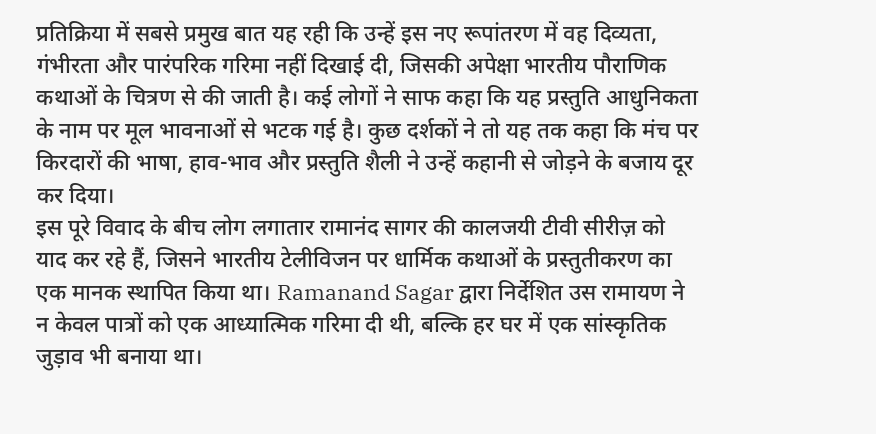प्रतिक्रिया में सबसे प्रमुख बात यह रही कि उन्हें इस नए रूपांतरण में वह दिव्यता, गंभीरता और पारंपरिक गरिमा नहीं दिखाई दी, जिसकी अपेक्षा भारतीय पौराणिक कथाओं के चित्रण से की जाती है। कई लोगों ने साफ कहा कि यह प्रस्तुति आधुनिकता के नाम पर मूल भावनाओं से भटक गई है। कुछ दर्शकों ने तो यह तक कहा कि मंच पर किरदारों की भाषा, हाव-भाव और प्रस्तुति शैली ने उन्हें कहानी से जोड़ने के बजाय दूर कर दिया।
इस पूरे विवाद के बीच लोग लगातार रामानंद सागर की कालजयी टीवी सीरीज़ को याद कर रहे हैं, जिसने भारतीय टेलीविजन पर धार्मिक कथाओं के प्रस्तुतीकरण का एक मानक स्थापित किया था। Ramanand Sagar द्वारा निर्देशित उस रामायण ने न केवल पात्रों को एक आध्यात्मिक गरिमा दी थी, बल्कि हर घर में एक सांस्कृतिक जुड़ाव भी बनाया था।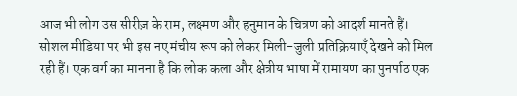आज भी लोग उस सीरीज़ के राम, लक्ष्मण और हनुमान के चित्रण को आदर्श मानते हैं।
सोशल मीडिया पर भी इस नए मंचीय रूप को लेकर मिली-जुली प्रतिक्रियाएँ देखने को मिल रही हैं। एक वर्ग का मानना है कि लोक कला और क्षेत्रीय भाषा में रामायण का पुनर्पाठ एक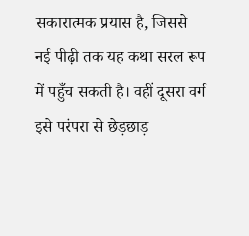सकारात्मक प्रयास है, जिससे नई पीढ़ी तक यह कथा सरल रूप में पहुँच सकती है। वहीं दूसरा वर्ग इसे परंपरा से छेड़छाड़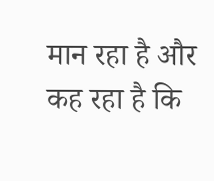मान रहा है और कह रहा है कि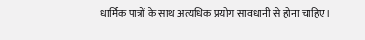धार्मिक पात्रों के साथ अत्यधिक प्रयोग सावधानी से होना चाहिए।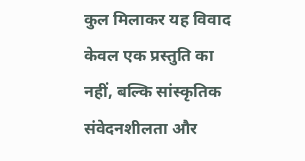कुल मिलाकर यह विवाद केवल एक प्रस्तुति का नहीं, बल्कि सांस्कृतिक संवेदनशीलता और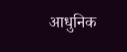आधुनिक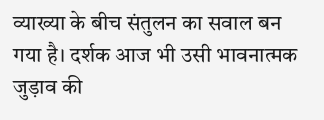व्याख्या के बीच संतुलन का सवाल बन गया है। दर्शक आज भी उसी भावनात्मक जुड़ाव की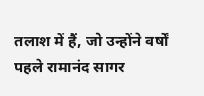तलाश में हैं, जो उन्होंने वर्षों पहले रामानंद सागर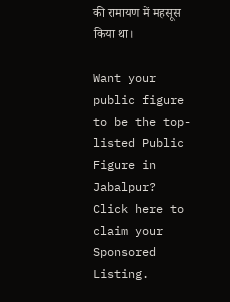की रामायण में महसूस किया था।

Want your public figure to be the top-listed Public Figure in Jabalpur?
Click here to claim your Sponsored Listing.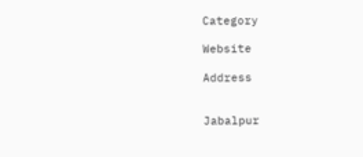Category

Website

Address


Jabalpur